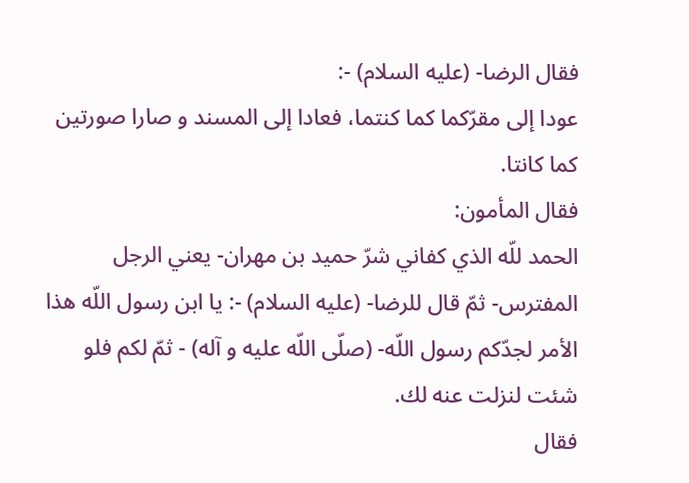فقال الرضا- (عليه السلام) -:
عودا إلى مقرّكما كما كنتما، فعادا إلى المسند و صارا صورتين كما كانتا.
فقال المأمون:
الحمد للّه الذي كفاني شرّ حميد بن مهران- يعني الرجل المفترس- ثمّ قال للرضا- (عليه السلام) -: يا ابن رسول اللّه هذا الأمر لجدّكم رسول اللّه- (صلّى اللّه عليه و آله) - ثمّ لكم فلو شئت لنزلت عنه لك.
فقال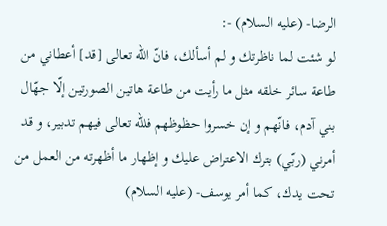الرضا- (عليه السلام) -:
لو شئت لما ناظرتك و لم أسألك، فانّ اللّه تعالى [قد] أعطاني من طاعة سائر خلقه مثل ما رأيت من طاعة هاتين الصورتين إلّا جهّال بني آدم، فانّهم و إن خسروا حظوظهم فللّه تعالى فيهم تدبير، و قد أمرني (ربّي) بترك الاعتراض عليك و إظهار ما أظهرته من العمل من تحت يدك، كما أمر يوسف- (عليه السلام)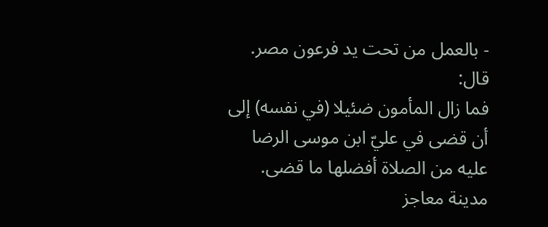- بالعمل من تحت يد فرعون مصر.
قال:
فما زال المأمون ضئيلا (في نفسه) إلى أن قضى في عليّ ابن موسى الرضا عليه من الصلاة أفضلها ما قضى.
مدينة معاجز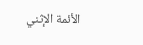الأئمة الإثني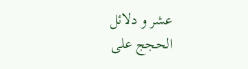عشر و دلائل الحجج على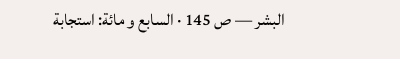البشر — ص 145 · السابع و مائة: استجابة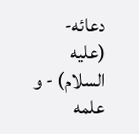دعائه- (عليه السلام) - و علمه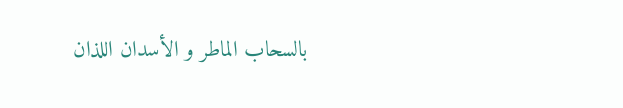بالسحاب الماطر و الأسدان اللذان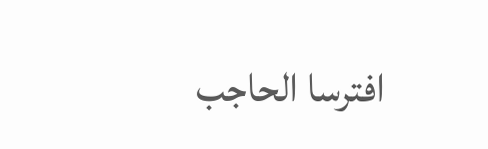افترسا الحاجب